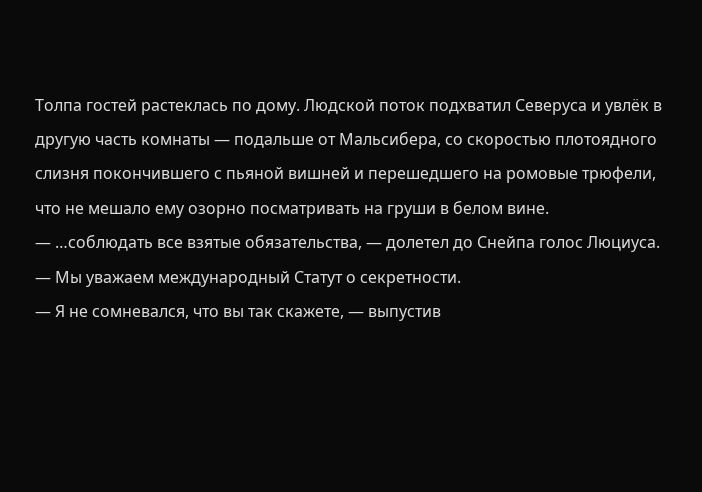Толпа гостей растеклась по дому. Людской поток подхватил Северуса и увлёк в другую часть комнаты — подальше от Мальсибера, со скоростью плотоядного слизня покончившего с пьяной вишней и перешедшего на ромовые трюфели, что не мешало ему озорно посматривать на груши в белом вине.
— …соблюдать все взятые обязательства, — долетел до Снейпа голос Люциуса. — Мы уважаем международный Статут о секретности.
— Я не сомневался, что вы так скажете, — выпустив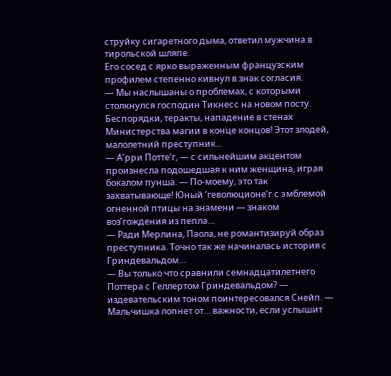струйку сигаретного дыма, ответил мужчина в тирольской шляпе.
Его сосед с ярко выраженным французским профилем степенно кивнул в знак согласия.
— Мы наслышаны о проблемах, с которыми столкнулся господин Тикнесс на новом посту. Беспорядки, теракты, нападение в стенах Министерства магии в конце концов! Этот злодей, малолетний преступник…
— А’рри Потте’г, — с сильнейшим акцентом произнесла подошедшая к ним женщина, играя бокалом пунша. — По-моему, это так захватывающе! Юный ‘геволюционе’г с эмблемой огненной птицы на знамени — знаком воз’гождения из пепла…
— Ради Мерлина, Паола, не романтизируй образ преступника. Точно так же начиналась история с Гриндевальдом…
— Вы только что сравнили семнадцатилетнего Поттера с Геллертом Гриндевальдом? — издевательским тоном поинтересовался Снейп. — Мальчишка лопнет от… важности, если услышит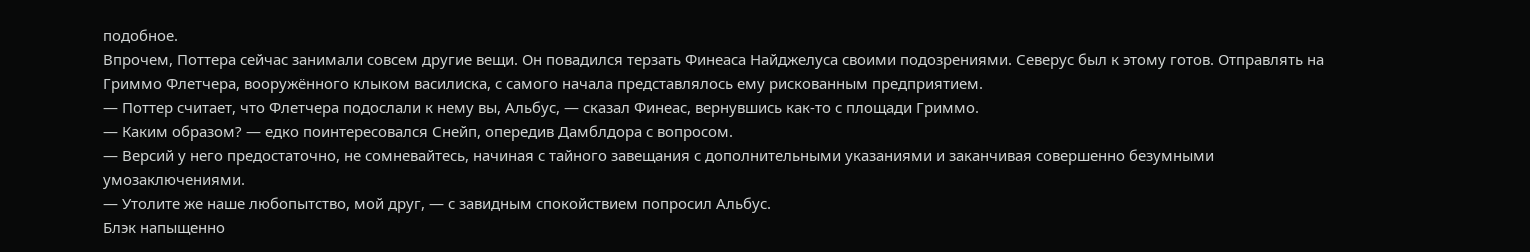подобное.
Впрочем, Поттера сейчас занимали совсем другие вещи. Он повадился терзать Финеаса Найджелуса своими подозрениями. Северус был к этому готов. Отправлять на Гриммо Флетчера, вооружённого клыком василиска, с самого начала представлялось ему рискованным предприятием.
— Поттер считает, что Флетчера подослали к нему вы, Альбус, — сказал Финеас, вернувшись как-то с площади Гриммо.
— Каким образом? — едко поинтересовался Снейп, опередив Дамблдора с вопросом.
— Версий у него предостаточно, не сомневайтесь, начиная с тайного завещания с дополнительными указаниями и заканчивая совершенно безумными умозаключениями.
— Утолите же наше любопытство, мой друг, — с завидным спокойствием попросил Альбус.
Блэк напыщенно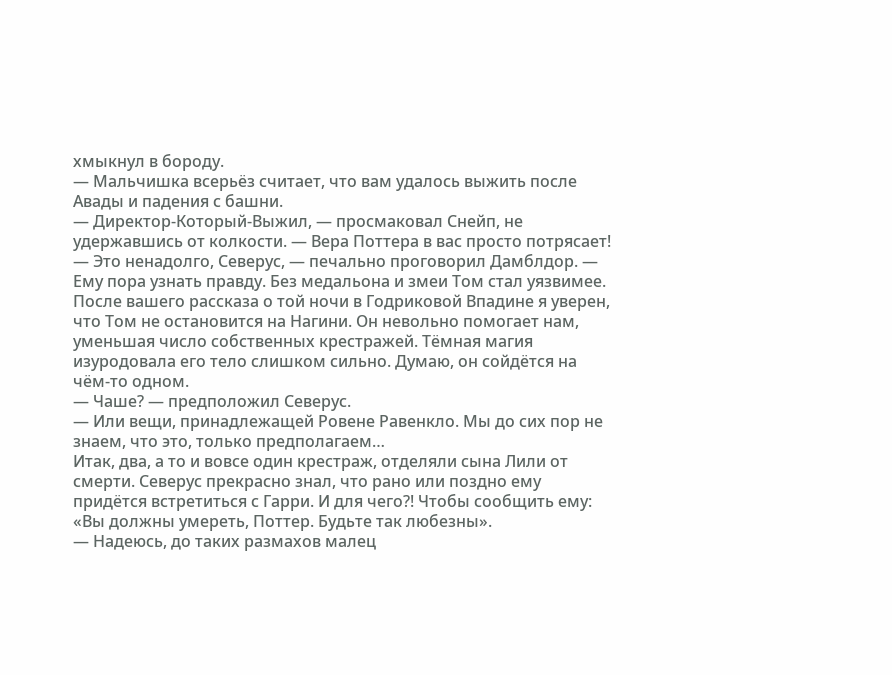хмыкнул в бороду.
— Мальчишка всерьёз считает, что вам удалось выжить после Авады и падения с башни.
— Директор-Который-Выжил, — просмаковал Снейп, не удержавшись от колкости. — Вера Поттера в вас просто потрясает!
— Это ненадолго, Северус, — печально проговорил Дамблдор. — Ему пора узнать правду. Без медальона и змеи Том стал уязвимее. После вашего рассказа о той ночи в Годриковой Впадине я уверен, что Том не остановится на Нагини. Он невольно помогает нам, уменьшая число собственных крестражей. Тёмная магия изуродовала его тело слишком сильно. Думаю, он сойдётся на чём-то одном.
— Чаше? — предположил Северус.
— Или вещи, принадлежащей Ровене Равенкло. Мы до сих пор не знаем, что это, только предполагаем…
Итак, два, а то и вовсе один крестраж, отделяли сына Лили от смерти. Северус прекрасно знал, что рано или поздно ему придётся встретиться с Гарри. И для чего?! Чтобы сообщить ему: «Вы должны умереть, Поттер. Будьте так любезны».
— Надеюсь, до таких размахов малец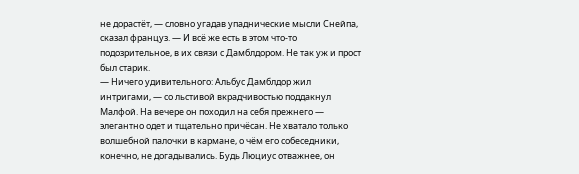не дорастёт, — словно угадав упаднические мысли Снейпа, сказал француз. — И всё же есть в этом что-то подозрительное, в их связи с Дамблдором. Не так уж и прост был старик.
— Ничего удивительного: Альбус Дамблдор жил интригами, — со льстивой вкрадчивостью поддакнул Малфой. На вечере он походил на себя прежнего — элегантно одет и тщательно причёсан. Не хватало только волшебной палочки в кармане, о чём его собеседники, конечно, не догадывались. Будь Люциус отважнее, он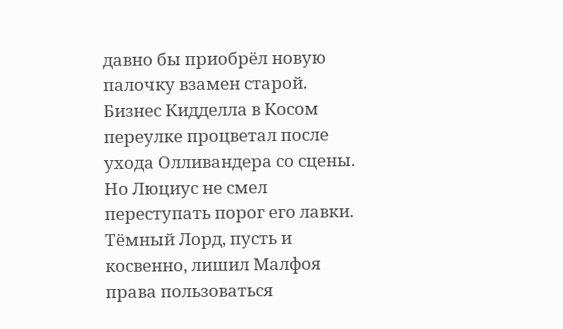давно бы приобрёл новую палочку взамен старой. Бизнес Кидделла в Косом переулке процветал после ухода Олливандера со сцены. Но Люциус не смел переступать порог его лавки. Тёмный Лорд, пусть и косвенно, лишил Малфоя права пользоваться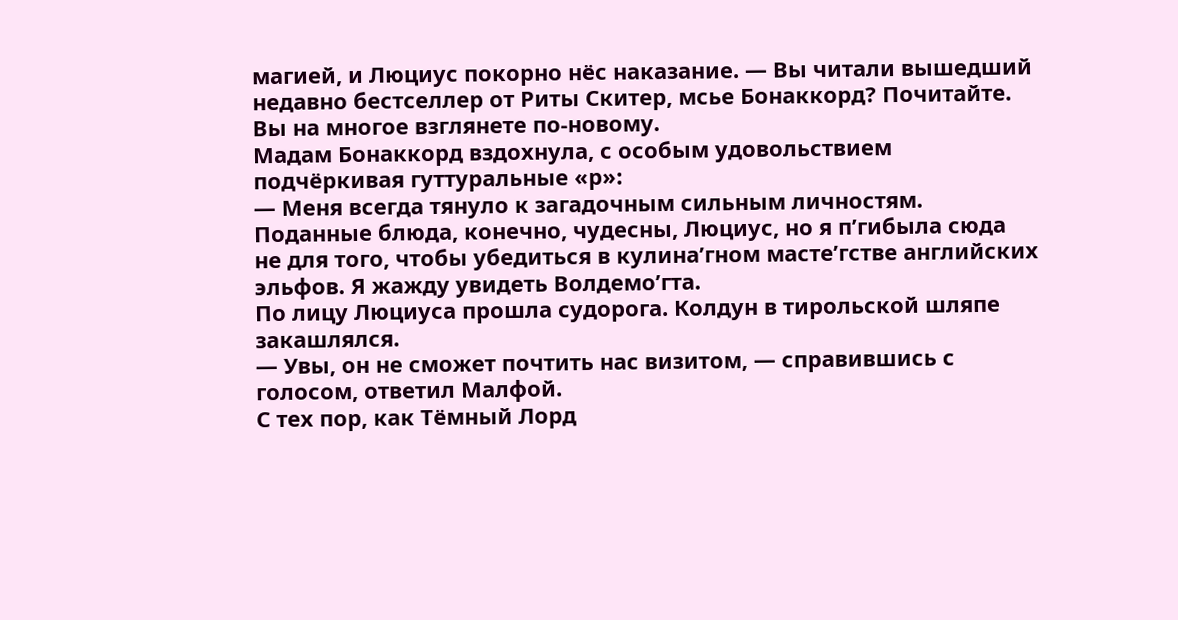магией, и Люциус покорно нёс наказание. — Вы читали вышедший недавно бестселлер от Риты Скитер, мсье Бонаккорд? Почитайте. Вы на многое взглянете по-новому.
Мадам Бонаккорд вздохнула, с особым удовольствием подчёркивая гуттуральные «р»:
— Меня всегда тянуло к загадочным сильным личностям. Поданные блюда, конечно, чудесны, Люциус, но я п’гибыла сюда не для того, чтобы убедиться в кулина’гном масте’гстве английских эльфов. Я жажду увидеть Волдемо’гта.
По лицу Люциуса прошла судорога. Колдун в тирольской шляпе закашлялся.
— Увы, он не сможет почтить нас визитом, — справившись с голосом, ответил Малфой.
С тех пор, как Тёмный Лорд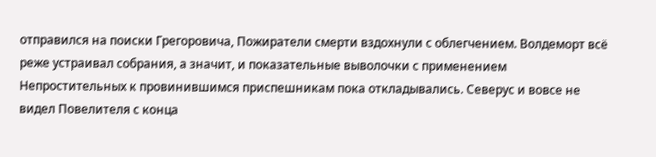отправился на поиски Грегоровича, Пожиратели смерти вздохнули с облегчением. Волдеморт всё реже устраивал собрания, а значит, и показательные выволочки с применением Непростительных к провинившимся приспешникам пока откладывались. Северус и вовсе не видел Повелителя с конца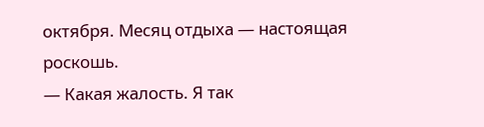октября. Месяц отдыха — настоящая роскошь.
— Какая жалость. Я так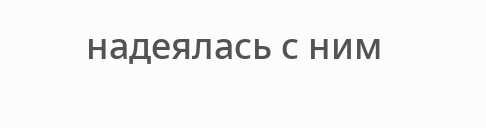надеялась с ним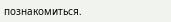познакомиться.